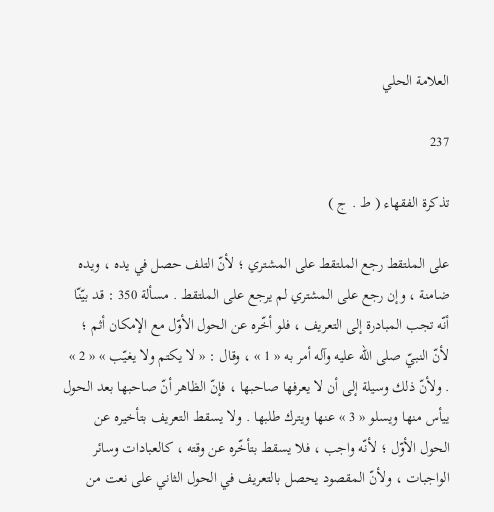العلامة الحلي

237

تذكرة الفقهاء ( ط . ج )

على الملتقط رجع الملتقط على المشتري ؛ لأنّ التلف حصل في يده ، ويده ضامنة ، وإن رجع على المشتري لم يرجع على الملتقط . مسألة 350 : قد بيّنّا أنّه تجب المبادرة إلى التعريف ، فلو أخّره عن الحول الأوّل مع الإمكان أثم ؛ لأنّ النبيّ صلى الله عليه وآله أمر به « 1 » ، وقال : « لا يكتم ولا يغيّب » « 2 » . ولأنّ ذلك وسيلة إلى أن لا يعرفها صاحبها ، فإنّ الظاهر أنّ صاحبها بعد الحول ييأس منها ويسلو « 3 » عنها ويترك طلبها . ولا يسقط التعريف بتأخيره عن الحول الأوّل ؛ لأنّه واجب ، فلا يسقط بتأخّره عن وقته ، كالعبادات وسائر الواجبات ، ولأنّ المقصود يحصل بالتعريف في الحول الثاني على نعت من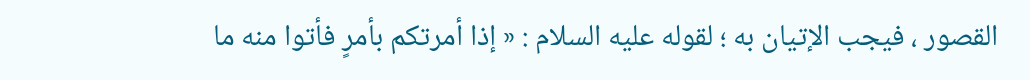القصور ، فيجب الإتيان به ؛ لقوله عليه السلام : « إذا أمرتكم بأمرٍ فأتوا منه ما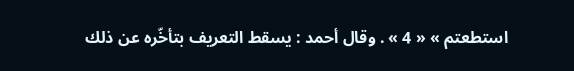استطعتم » « 4 » . وقال أحمد : يسقط التعريف بتأخّره عن ذلك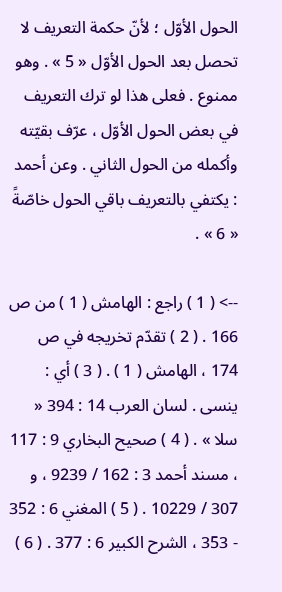الحول الأوّل ؛ لأنّ حكمة التعريف لا تحصل بعد الحول الأوّل « 5 » . وهو ممنوع . فعلى هذا لو ترك التعريف في بعض الحول الأوّل ، عرّف بقيّته وأكمله من الحول الثاني . وعن أحمد : يكتفي بالتعريف باقي الحول خاصّةً « 6 » .

--> ( 1 ) راجع : الهامش ( 1 ) من ص 166 . ( 2 ) تقدّم تخريجه في ص 174 ، الهامش ( 1 ) . ( 3 ) أي : ينسى . لسان العرب 14 : 394 « سلا » . ( 4 ) صحيح البخاري 9 : 117 ، مسند أحمد 3 : 162 / 9239 ، و 307 / 10229 . ( 5 ) المغني 6 : 352 - 353 ، الشرح الكبير 6 : 377 . ( 6 )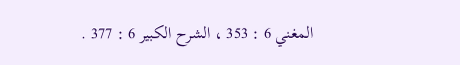المغني 6 : 353 ، الشرح الكبير 6 : 377 .